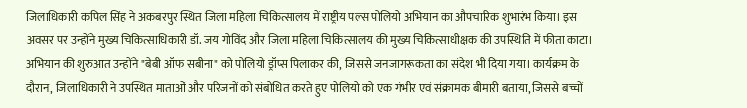जिलाधिकारी कपिल सिंह ने अकबरपुर स्थित जिला महिला चिकित्सालय में राष्ट्रीय पल्स पोलियो अभियान का औपचारिक शुभारंभ किया। इस अवसर पर उन्होंने मुख्य चिकित्साधिकारी डॉ. जय गोविंद और जिला महिला चिकित्सालय की मुख्य चिकित्साधीक्षक की उपस्थिति में फीता काटा। अभियान की शुरुआत उन्होंने "बेबी ऑफ सबीना" को पोलियो ड्रॉप्स पिलाकर की, जिससे जनजागरूकता का संदेश भी दिया गया। कार्यक्रम के दौरान, जिलाधिकारी ने उपस्थित माताओं और परिजनों को संबोधित करते हुए पोलियो को एक गंभीर एवं संक्रामक बीमारी बताया, जिससे बच्चों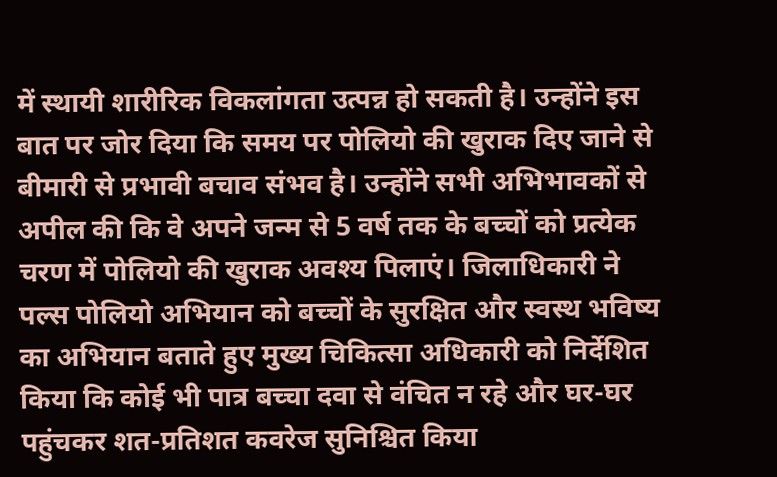में स्थायी शारीरिक विकलांगता उत्पन्न हो सकती है। उन्होंने इस बात पर जोर दिया कि समय पर पोलियो की खुराक दिए जाने से बीमारी से प्रभावी बचाव संभव है। उन्होंने सभी अभिभावकों से अपील की कि वे अपने जन्म से 5 वर्ष तक के बच्चों को प्रत्येक चरण में पोलियो की खुराक अवश्य पिलाएं। जिलाधिकारी ने पल्स पोलियो अभियान को बच्चों के सुरक्षित और स्वस्थ भविष्य का अभियान बताते हुए मुख्य चिकित्सा अधिकारी को निर्देशित किया कि कोई भी पात्र बच्चा दवा से वंचित न रहे और घर-घर पहुंचकर शत-प्रतिशत कवरेज सुनिश्चित किया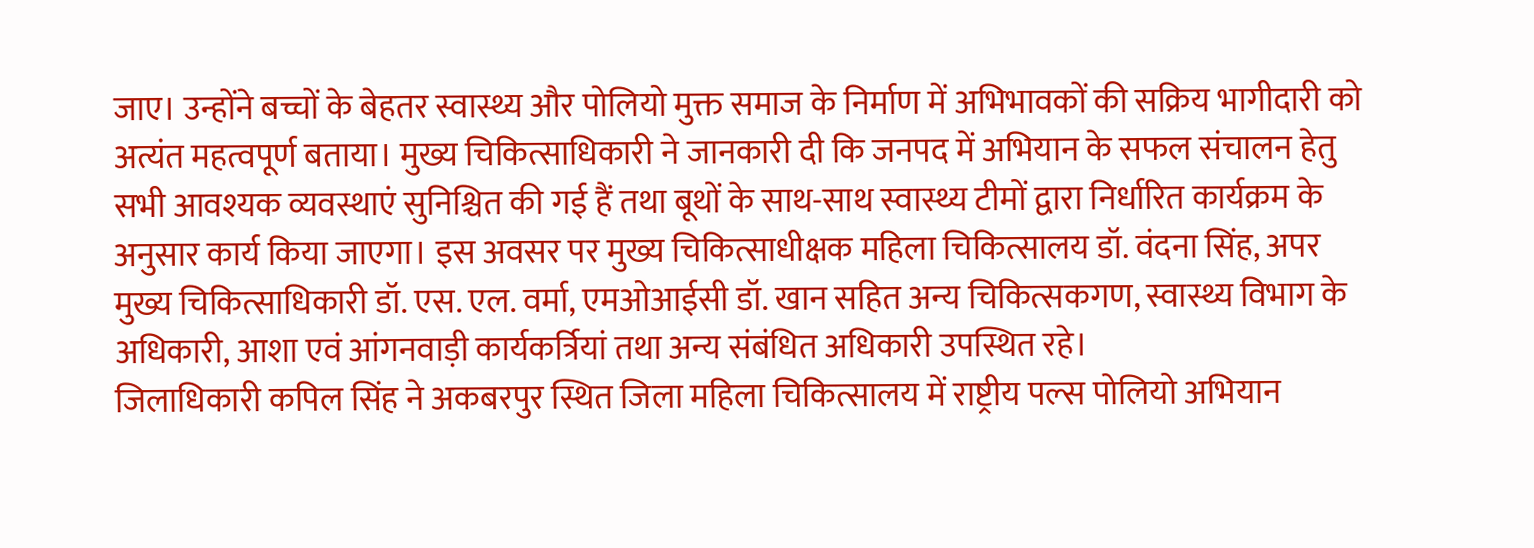जाए। उन्होंने बच्चों के बेहतर स्वास्थ्य और पोलियो मुक्त समाज के निर्माण में अभिभावकों की सक्रिय भागीदारी को अत्यंत महत्वपूर्ण बताया। मुख्य चिकित्साधिकारी ने जानकारी दी कि जनपद में अभियान के सफल संचालन हेतु सभी आवश्यक व्यवस्थाएं सुनिश्चित की गई हैं तथा बूथों के साथ-साथ स्वास्थ्य टीमों द्वारा निर्धारित कार्यक्रम के अनुसार कार्य किया जाएगा। इस अवसर पर मुख्य चिकित्साधीक्षक महिला चिकित्सालय डॉ. वंदना सिंह, अपर मुख्य चिकित्साधिकारी डॉ. एस. एल. वर्मा, एमओआईसी डॉ. खान सहित अन्य चिकित्सकगण, स्वास्थ्य विभाग के अधिकारी, आशा एवं आंगनवाड़ी कार्यकर्त्रियां तथा अन्य संबंधित अधिकारी उपस्थित रहे।
जिलाधिकारी कपिल सिंह ने अकबरपुर स्थित जिला महिला चिकित्सालय में राष्ट्रीय पल्स पोलियो अभियान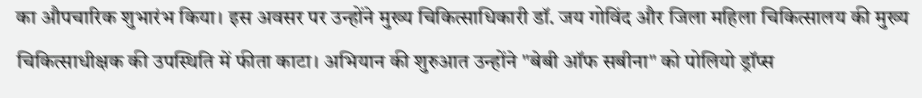का औपचारिक शुभारंभ किया। इस अवसर पर उन्होंने मुख्य चिकित्साधिकारी डॉ. जय गोविंद और जिला महिला चिकित्सालय की मुख्य चिकित्साधीक्षक की उपस्थिति में फीता काटा। अभियान की शुरुआत उन्होंने "बेबी ऑफ सबीना" को पोलियो ड्रॉप्स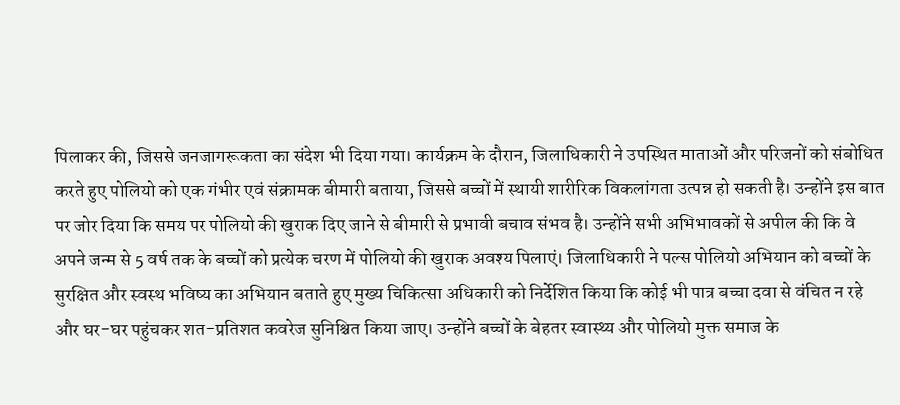पिलाकर की, जिससे जनजागरूकता का संदेश भी दिया गया। कार्यक्रम के दौरान, जिलाधिकारी ने उपस्थित माताओं और परिजनों को संबोधित करते हुए पोलियो को एक गंभीर एवं संक्रामक बीमारी बताया, जिससे बच्चों में स्थायी शारीरिक विकलांगता उत्पन्न हो सकती है। उन्होंने इस बात पर जोर दिया कि समय पर पोलियो की खुराक दिए जाने से बीमारी से प्रभावी बचाव संभव है। उन्होंने सभी अभिभावकों से अपील की कि वे अपने जन्म से 5 वर्ष तक के बच्चों को प्रत्येक चरण में पोलियो की खुराक अवश्य पिलाएं। जिलाधिकारी ने पल्स पोलियो अभियान को बच्चों के सुरक्षित और स्वस्थ भविष्य का अभियान बताते हुए मुख्य चिकित्सा अधिकारी को निर्देशित किया कि कोई भी पात्र बच्चा दवा से वंचित न रहे और घर-घर पहुंचकर शत-प्रतिशत कवरेज सुनिश्चित किया जाए। उन्होंने बच्चों के बेहतर स्वास्थ्य और पोलियो मुक्त समाज के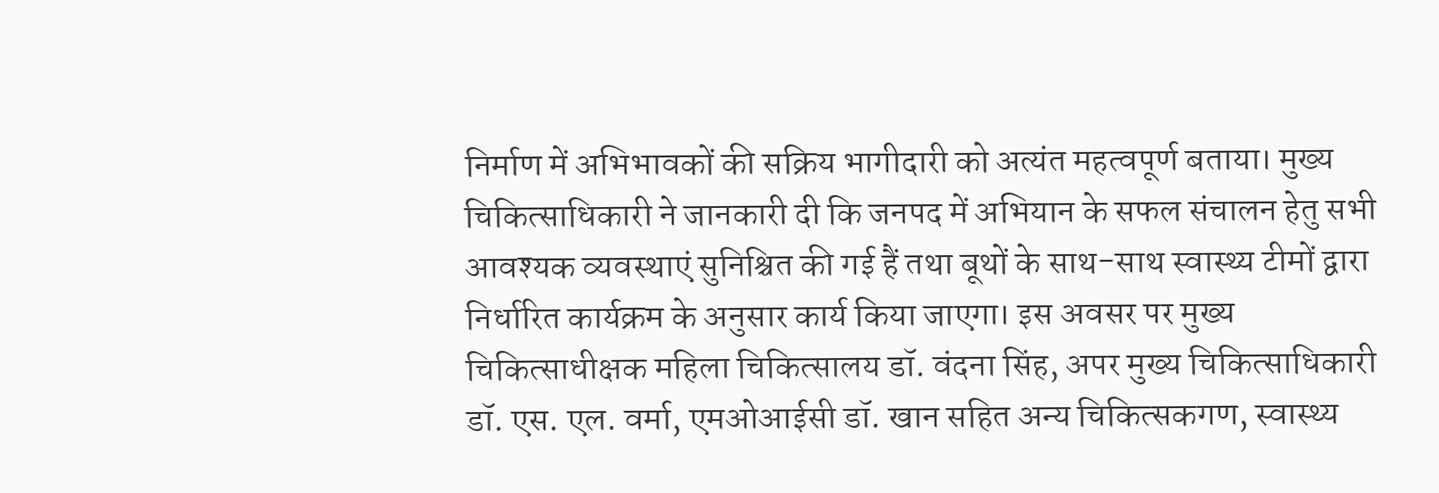निर्माण में अभिभावकों की सक्रिय भागीदारी को अत्यंत महत्वपूर्ण बताया। मुख्य चिकित्साधिकारी ने जानकारी दी कि जनपद में अभियान के सफल संचालन हेतु सभी आवश्यक व्यवस्थाएं सुनिश्चित की गई हैं तथा बूथों के साथ-साथ स्वास्थ्य टीमों द्वारा निर्धारित कार्यक्रम के अनुसार कार्य किया जाएगा। इस अवसर पर मुख्य चिकित्साधीक्षक महिला चिकित्सालय डॉ. वंदना सिंह, अपर मुख्य चिकित्साधिकारी डॉ. एस. एल. वर्मा, एमओआईसी डॉ. खान सहित अन्य चिकित्सकगण, स्वास्थ्य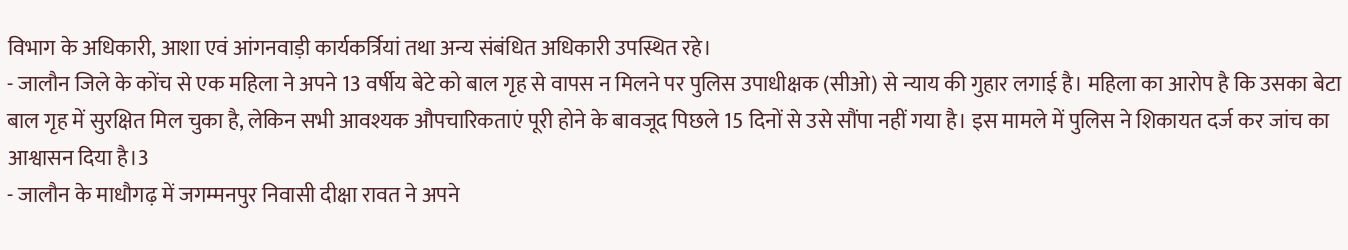विभाग के अधिकारी, आशा एवं आंगनवाड़ी कार्यकर्त्रियां तथा अन्य संबंधित अधिकारी उपस्थित रहे।
- जालौन जिले के कोंच से एक महिला ने अपने 13 वर्षीय बेटे को बाल गृह से वापस न मिलने पर पुलिस उपाधीक्षक (सीओ) से न्याय की गुहार लगाई है। महिला का आरोप है कि उसका बेटा बाल गृह में सुरक्षित मिल चुका है, लेकिन सभी आवश्यक औपचारिकताएं पूरी होने के बावजूद पिछले 15 दिनों से उसे सौंपा नहीं गया है। इस मामले में पुलिस ने शिकायत दर्ज कर जांच का आश्वासन दिया है।3
- जालौन के माधौगढ़ में जगम्मनपुर निवासी दीक्षा रावत ने अपने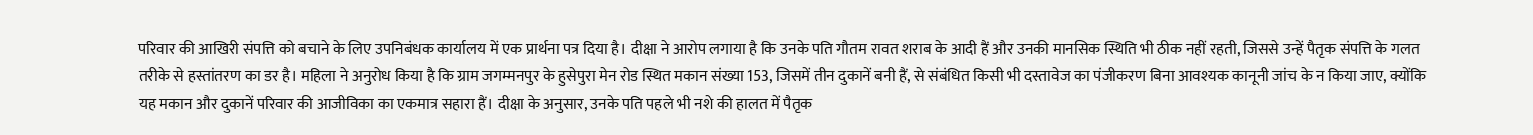परिवार की आखिरी संपत्ति को बचाने के लिए उपनिबंधक कार्यालय में एक प्रार्थना पत्र दिया है। दीक्षा ने आरोप लगाया है कि उनके पति गौतम रावत शराब के आदी हैं और उनकी मानसिक स्थिति भी ठीक नहीं रहती, जिससे उन्हें पैतृक संपत्ति के गलत तरीके से हस्तांतरण का डर है। महिला ने अनुरोध किया है कि ग्राम जगम्मनपुर के हुसेपुरा मेन रोड स्थित मकान संख्या 153, जिसमें तीन दुकानें बनी हैं, से संबंधित किसी भी दस्तावेज का पंजीकरण बिना आवश्यक कानूनी जांच के न किया जाए, क्योंकि यह मकान और दुकानें परिवार की आजीविका का एकमात्र सहारा हैं। दीक्षा के अनुसार, उनके पति पहले भी नशे की हालत में पैतृक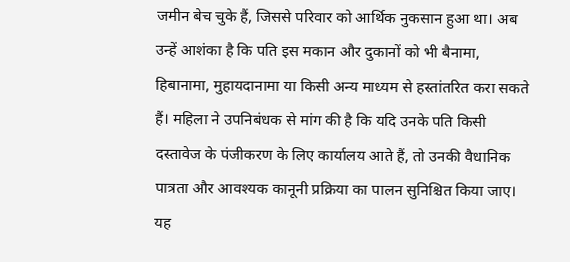जमीन बेच चुके हैं, जिससे परिवार को आर्थिक नुकसान हुआ था। अब उन्हें आशंका है कि पति इस मकान और दुकानों को भी बैनामा, हिबानामा, मुहायदानामा या किसी अन्य माध्यम से हस्तांतरित करा सकते हैं। महिला ने उपनिबंधक से मांग की है कि यदि उनके पति किसी दस्तावेज के पंजीकरण के लिए कार्यालय आते हैं, तो उनकी वैधानिक पात्रता और आवश्यक कानूनी प्रक्रिया का पालन सुनिश्चित किया जाए। यह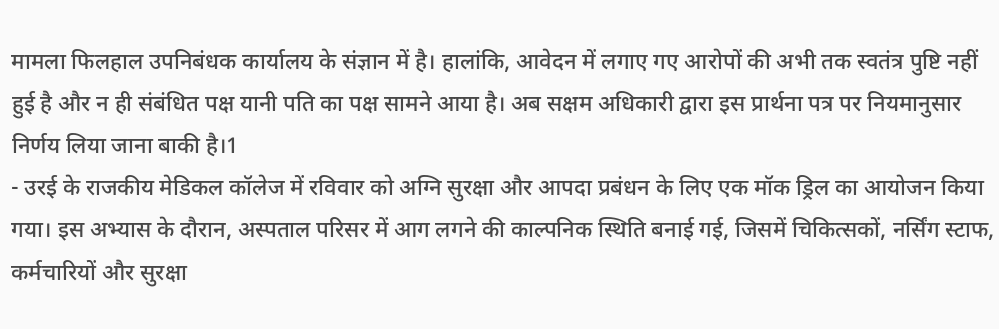मामला फिलहाल उपनिबंधक कार्यालय के संज्ञान में है। हालांकि, आवेदन में लगाए गए आरोपों की अभी तक स्वतंत्र पुष्टि नहीं हुई है और न ही संबंधित पक्ष यानी पति का पक्ष सामने आया है। अब सक्षम अधिकारी द्वारा इस प्रार्थना पत्र पर नियमानुसार निर्णय लिया जाना बाकी है।1
- उरई के राजकीय मेडिकल कॉलेज में रविवार को अग्नि सुरक्षा और आपदा प्रबंधन के लिए एक मॉक ड्रिल का आयोजन किया गया। इस अभ्यास के दौरान, अस्पताल परिसर में आग लगने की काल्पनिक स्थिति बनाई गई, जिसमें चिकित्सकों, नर्सिंग स्टाफ, कर्मचारियों और सुरक्षा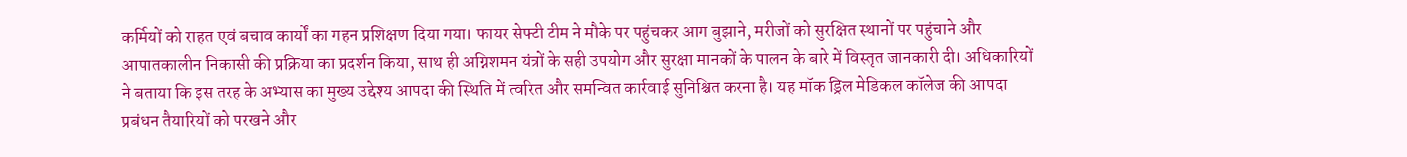कर्मियों को राहत एवं बचाव कार्यों का गहन प्रशिक्षण दिया गया। फायर सेफ्टी टीम ने मौके पर पहुंचकर आग बुझाने, मरीजों को सुरक्षित स्थानों पर पहुंचाने और आपातकालीन निकासी की प्रक्रिया का प्रदर्शन किया, साथ ही अग्निशमन यंत्रों के सही उपयोग और सुरक्षा मानकों के पालन के बारे में विस्तृत जानकारी दी। अधिकारियों ने बताया कि इस तरह के अभ्यास का मुख्य उद्देश्य आपदा की स्थिति में त्वरित और समन्वित कार्रवाई सुनिश्चित करना है। यह मॉक ड्रिल मेडिकल कॉलेज की आपदा प्रबंधन तैयारियों को परखने और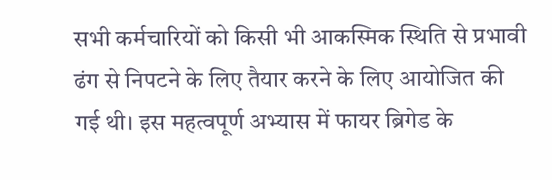सभी कर्मचारियों को किसी भी आकस्मिक स्थिति से प्रभावी ढंग से निपटने के लिए तैयार करने के लिए आयोजित की गई थी। इस महत्वपूर्ण अभ्यास में फायर ब्रिगेड के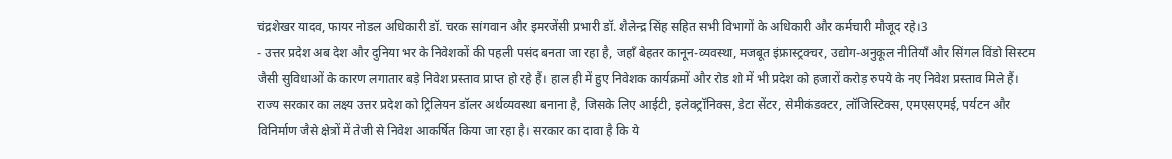चंद्रशेखर यादव, फायर नोडल अधिकारी डॉ. चरक सांगवान और इमरजेंसी प्रभारी डॉ. शैलेन्द्र सिंह सहित सभी विभागों के अधिकारी और कर्मचारी मौजूद रहे।3
- उत्तर प्रदेश अब देश और दुनिया भर के निवेशकों की पहली पसंद बनता जा रहा है, जहाँ बेहतर कानून-व्यवस्था, मजबूत इंफ्रास्ट्रक्चर, उद्योग-अनुकूल नीतियाँ और सिंगल विंडो सिस्टम जैसी सुविधाओं के कारण लगातार बड़े निवेश प्रस्ताव प्राप्त हो रहे हैं। हाल ही में हुए निवेशक कार्यक्रमों और रोड शो में भी प्रदेश को हजारों करोड़ रुपये के नए निवेश प्रस्ताव मिले हैं। राज्य सरकार का लक्ष्य उत्तर प्रदेश को ट्रिलियन डॉलर अर्थव्यवस्था बनाना है, जिसके लिए आईटी, इलेक्ट्रॉनिक्स, डेटा सेंटर, सेमीकंडक्टर, लॉजिस्टिक्स, एमएसएमई, पर्यटन और विनिर्माण जैसे क्षेत्रों में तेजी से निवेश आकर्षित किया जा रहा है। सरकार का दावा है कि ये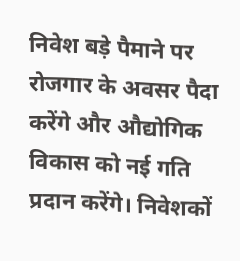निवेश बड़े पैमाने पर रोजगार के अवसर पैदा करेंगे और औद्योगिक विकास को नई गति प्रदान करेंगे। निवेशकों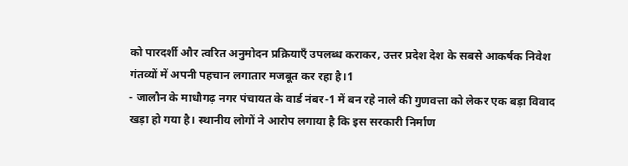को पारदर्शी और त्वरित अनुमोदन प्रक्रियाएँ उपलब्ध कराकर, उत्तर प्रदेश देश के सबसे आकर्षक निवेश गंतव्यों में अपनी पहचान लगातार मजबूत कर रहा है।1
- जालौन के माधौगढ़ नगर पंचायत के वार्ड नंबर-1 में बन रहे नाले की गुणवत्ता को लेकर एक बड़ा विवाद खड़ा हो गया है। स्थानीय लोगों ने आरोप लगाया है कि इस सरकारी निर्माण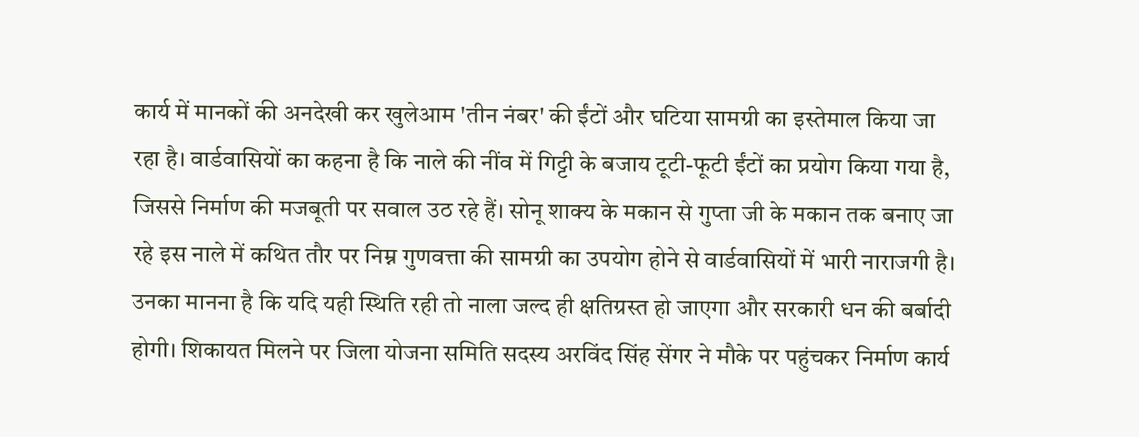कार्य में मानकों की अनदेखी कर खुलेआम 'तीन नंबर' की ईंटों और घटिया सामग्री का इस्तेमाल किया जा रहा है। वार्डवासियों का कहना है कि नाले की नींव में गिट्टी के बजाय टूटी-फूटी ईंटों का प्रयोग किया गया है, जिससे निर्माण की मजबूती पर सवाल उठ रहे हैं। सोनू शाक्य के मकान से गुप्ता जी के मकान तक बनाए जा रहे इस नाले में कथित तौर पर निम्न गुणवत्ता की सामग्री का उपयोग होने से वार्डवासियों में भारी नाराजगी है। उनका मानना है कि यदि यही स्थिति रही तो नाला जल्द ही क्षतिग्रस्त हो जाएगा और सरकारी धन की बर्बादी होगी। शिकायत मिलने पर जिला योजना समिति सदस्य अरविंद सिंह सेंगर ने मौके पर पहुंचकर निर्माण कार्य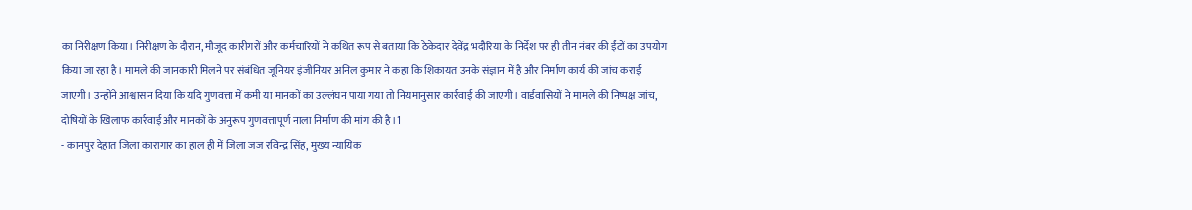का निरीक्षण किया। निरीक्षण के दौरान, मौजूद कारीगरों और कर्मचारियों ने कथित रूप से बताया कि ठेकेदार देवेंद्र भदौरिया के निर्देश पर ही तीन नंबर की ईंटों का उपयोग किया जा रहा है। मामले की जानकारी मिलने पर संबंधित जूनियर इंजीनियर अनिल कुमार ने कहा कि शिकायत उनके संज्ञान में है और निर्माण कार्य की जांच कराई जाएगी। उन्होंने आश्वासन दिया कि यदि गुणवत्ता में कमी या मानकों का उल्लंघन पाया गया तो नियमानुसार कार्रवाई की जाएगी। वार्डवासियों ने मामले की निष्पक्ष जांच, दोषियों के खिलाफ कार्रवाई और मानकों के अनुरूप गुणवत्तापूर्ण नाला निर्माण की मांग की है।1
- कानपुर देहात जिला कारागार का हाल ही में जिला जज रविन्द्र सिंह, मुख्य न्यायिक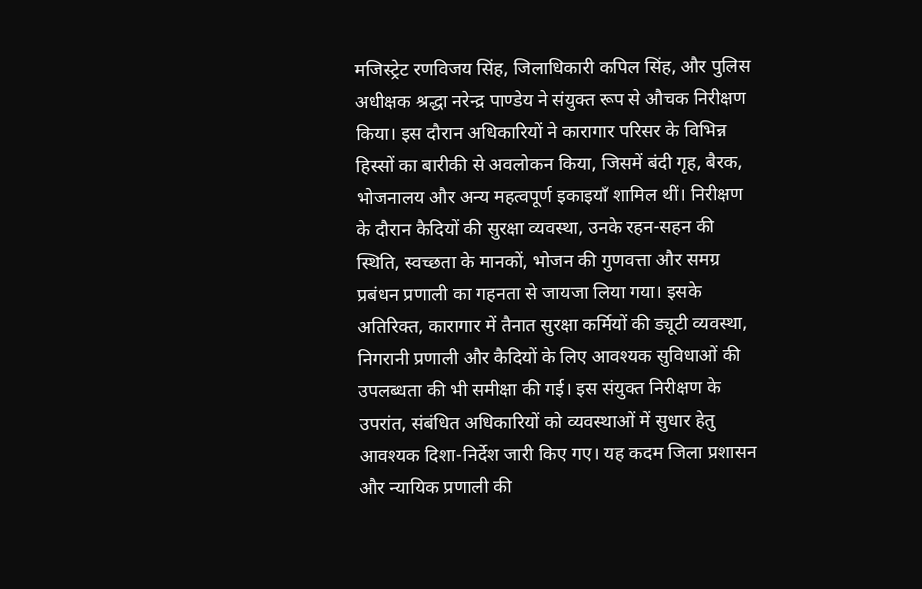मजिस्ट्रेट रणविजय सिंह, जिलाधिकारी कपिल सिंह, और पुलिस अधीक्षक श्रद्धा नरेन्द्र पाण्डेय ने संयुक्त रूप से औचक निरीक्षण किया। इस दौरान अधिकारियों ने कारागार परिसर के विभिन्न हिस्सों का बारीकी से अवलोकन किया, जिसमें बंदी गृह, बैरक, भोजनालय और अन्य महत्वपूर्ण इकाइयाँ शामिल थीं। निरीक्षण के दौरान कैदियों की सुरक्षा व्यवस्था, उनके रहन-सहन की स्थिति, स्वच्छता के मानकों, भोजन की गुणवत्ता और समग्र प्रबंधन प्रणाली का गहनता से जायजा लिया गया। इसके अतिरिक्त, कारागार में तैनात सुरक्षा कर्मियों की ड्यूटी व्यवस्था, निगरानी प्रणाली और कैदियों के लिए आवश्यक सुविधाओं की उपलब्धता की भी समीक्षा की गई। इस संयुक्त निरीक्षण के उपरांत, संबंधित अधिकारियों को व्यवस्थाओं में सुधार हेतु आवश्यक दिशा-निर्देश जारी किए गए। यह कदम जिला प्रशासन और न्यायिक प्रणाली की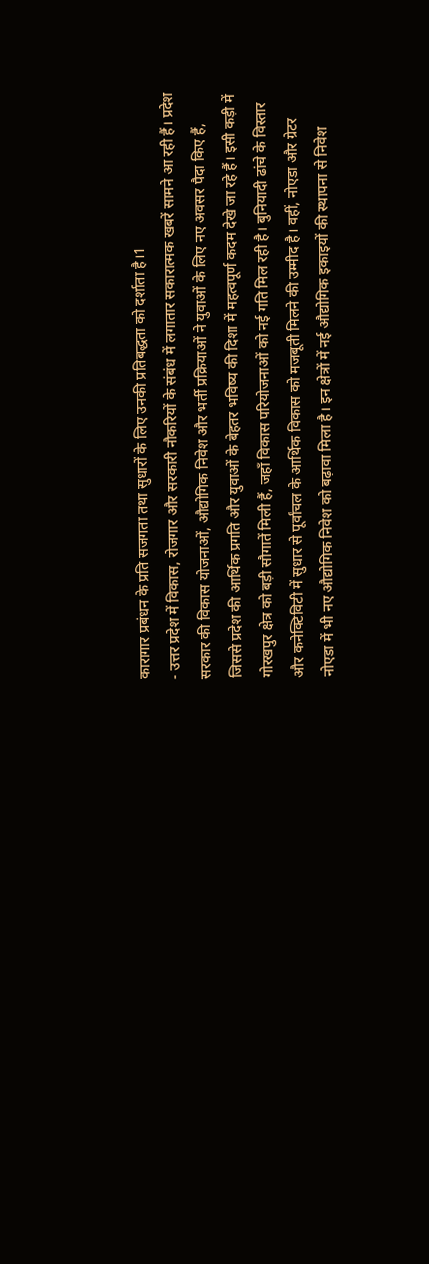कारागार प्रबंधन के प्रति सजगता तथा सुधारों के लिए उनकी प्रतिबद्धता को दर्शाता है।1
- उत्तर प्रदेश में विकास, रोजगार और सरकारी नौकरियों के संबंध में लगातार सकारात्मक खबरें सामने आ रही हैं। प्रदेश सरकार की विकास योजनाओं, औद्योगिक निवेश और भर्ती प्रक्रियाओं ने युवाओं के लिए नए अवसर पैदा किए हैं, जिससे प्रदेश की आर्थिक प्रगति और युवाओं के बेहतर भविष्य की दिशा में महत्वपूर्ण कदम देखे जा रहे हैं। इसी कड़ी में गोरखपुर क्षेत्र को बड़ी सौगातें मिली हैं, जहाँ विकास परियोजनाओं को नई गति मिल रही है। बुनियादी ढांचे के विस्तार और कनेक्टिविटी में सुधार से पूर्वांचल के आर्थिक विकास को मजबूती मिलने की उम्मीद है। वहीं, नोएडा और ग्रेटर नोएडा में भी नए औद्योगिक निवेश को बढ़ावा मिला है। इन क्षेत्रों में नई औद्योगिक इकाइयों की स्थापना से निवेश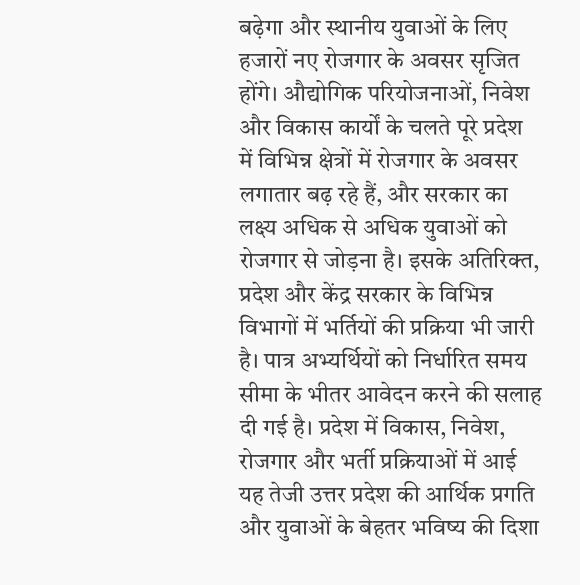बढ़ेगा और स्थानीय युवाओं के लिए हजारों नए रोजगार के अवसर सृजित होंगे। औद्योगिक परियोजनाओं, निवेश और विकास कार्यों के चलते पूरे प्रदेश में विभिन्न क्षेत्रों में रोजगार के अवसर लगातार बढ़ रहे हैं, और सरकार का लक्ष्य अधिक से अधिक युवाओं को रोजगार से जोड़ना है। इसके अतिरिक्त, प्रदेश और केंद्र सरकार के विभिन्न विभागों में भर्तियों की प्रक्रिया भी जारी है। पात्र अभ्यर्थियों को निर्धारित समय सीमा के भीतर आवेदन करने की सलाह दी गई है। प्रदेश में विकास, निवेश, रोजगार और भर्ती प्रक्रियाओं में आई यह तेजी उत्तर प्रदेश की आर्थिक प्रगति और युवाओं के बेहतर भविष्य की दिशा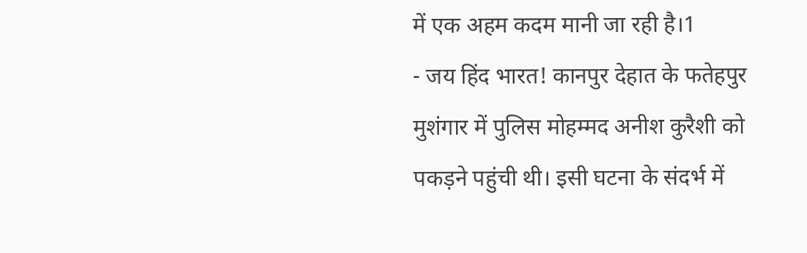में एक अहम कदम मानी जा रही है।1
- जय हिंद भारत! कानपुर देहात के फतेहपुर मुशंगार में पुलिस मोहम्मद अनीश कुरैशी को पकड़ने पहुंची थी। इसी घटना के संदर्भ में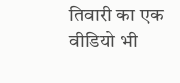तिवारी का एक वीडियो भी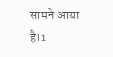सामने आया है।1